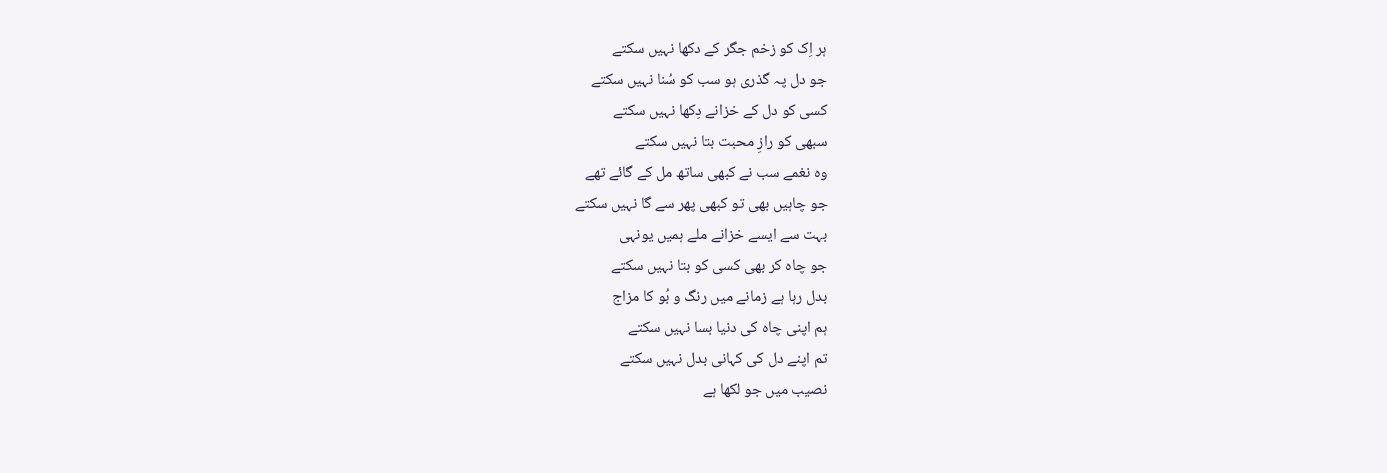ہر اِک کو زخم جگر کے دکھا نہیں سکتے
جو دل پہ گذری ہو سب کو سُنا نہیں سکتے
کسی کو دل کے خزانے دِکھا نہیں سکتے
سبھی کو رازِ محبت بتا نہیں سکتے
وہ نغمے سب نے کبھی ساتھ مل کے گائے تھے
جو چاہیں بھی تو کبھی پھر سے گا نہیں سکتے
بہت سے ایسے خزانے ملے ہمیں یونہی
جو چاہ کر بھی کسی کو بتا نہیں سکتے
بدل رہا ہے زمانے میں رنگ و بُو کا مزاج
ہم اپنی چاہ کی دنیا بسا نہیں سکتے
تم اپنے دل کی کہانی بدل نہیں سکتے
نصیب میں جو لکھا ہے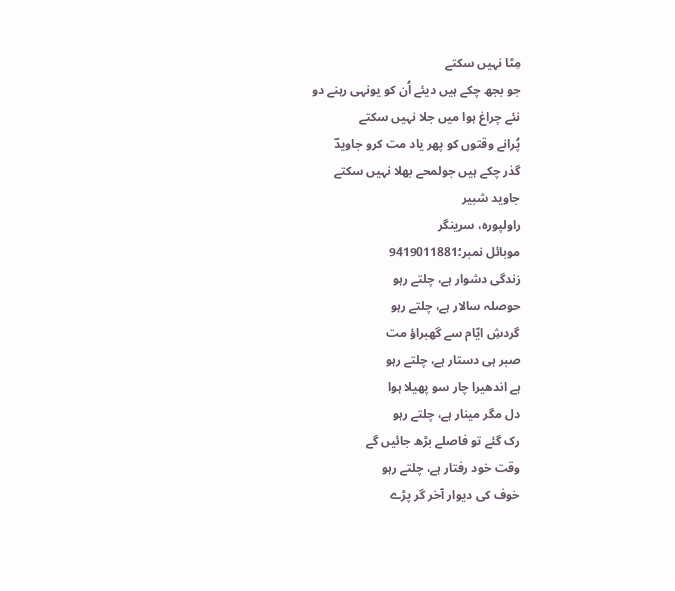مِٹا نہیں سکتے
جو بجھ چکے ہیں دیئے اُن کو یونہی رہنے دو
نئے چراغ ہوا میں جلا نہیں سکتے
پُرانے وقتوں کو پھر یاد مت کرو جاویدؔ
گذر چکے ہیں جولمحے بھلا نہیں سکتے
جاوید شبیر
راولپورہ، سرینگر
موبائل نمبر؛9419011881
زندگی دشوار ہے، چلتے رہو
حوصلہ سالار ہے، چلتے رہو
گردشِ ایّام سے گھبراؤ مت
صبر ہی دستار ہے، چلتے رہو
ہے اندھیرا چار سو پھیلا ہوا
دل مگر مینار ہے، چلتے رہو
رک گئے تو فاصلے بڑھ جائیں گے
وقت خود رفتار ہے، چلتے رہو
خوف کی دیوار آخر گر پڑے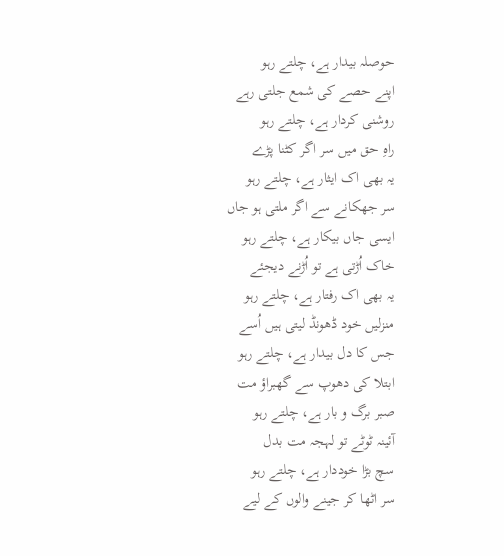حوصلہ بیدار ہے، چلتے رہو
اپنے حصے کی شمع جلتی رہے
روشنی کردار ہے، چلتے رہو
راہِ حق میں سر اگر کٹنا پڑے
یہ بھی اک ایثار ہے، چلتے رہو
سر جھکانے سے اگر ملتی ہو جاں
ایسی جاں بیکار ہے، چلتے رہو
خاک اُڑتی ہے تو اُڑنے دیجئے
یہ بھی اک رفتار ہے، چلتے رہو
منزلیں خود ڈھونڈ لیتی ہیں اُسے
جس کا دل بیدار ہے، چلتے رہو
ابتلا کی دھوپ سے گھبراؤ مت
صبر برگ و بار ہے، چلتے رہو
آئینہ ٹوٹے تو لہجہ مت بدل
سچ بڑا خوددار ہے، چلتے رہو
سر اٹھا کر جینے والوں کے لیے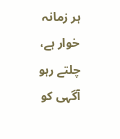ہر زمانہ خوار ہے، چلتے رہو
آگہی کو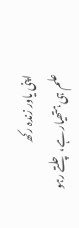اپنی یاور زندہ رکھ
علم ہی ہتھیار ہے، چلتے رہو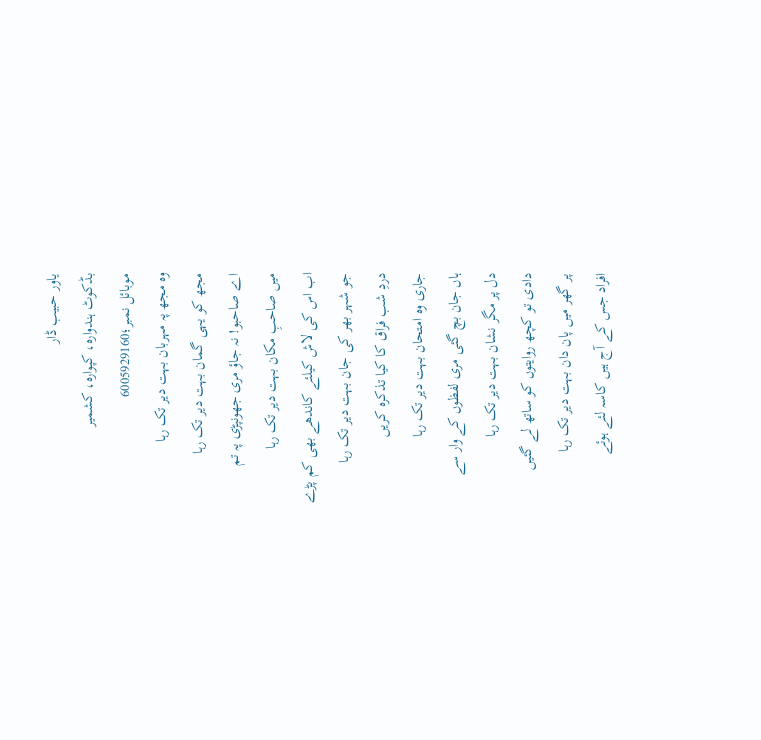یاور حبیب ڈار
بڈکوٹ ہندوارہ، کپوارہ، کشمیر
موبائل نمبر؛6005929160
وہ مجھ پہ مہربان بہت دیر تک رہا
مجھ کو یہی گمان بہت دیر تک رہا
اے صاحبو! نہ جاؤ مری جھونپڑی پہ تم
میں صاحبِ مکان بہت دیر تک رہا
اب اس کی لاش کیلئے کاندھے بھی کم پڑے
جو شہر بھر کی جان بہت دیر تک رہا
دردِ شب فراق کا کیا تذکرہ کریں
جاری وہ امتحان بہت دیر تک رہا
ہاں جان بچ گئی مری لفظوں کے وار سے
دل پر مگر نشان بہت دیر تک رہا
دادی تو کچھ روایتوں کو ساتھ لے گئیں
پر گھر میں پان دان بہت دیر تک رہا
افراد جس کے آج ہیں کاسہ لئے ہوئے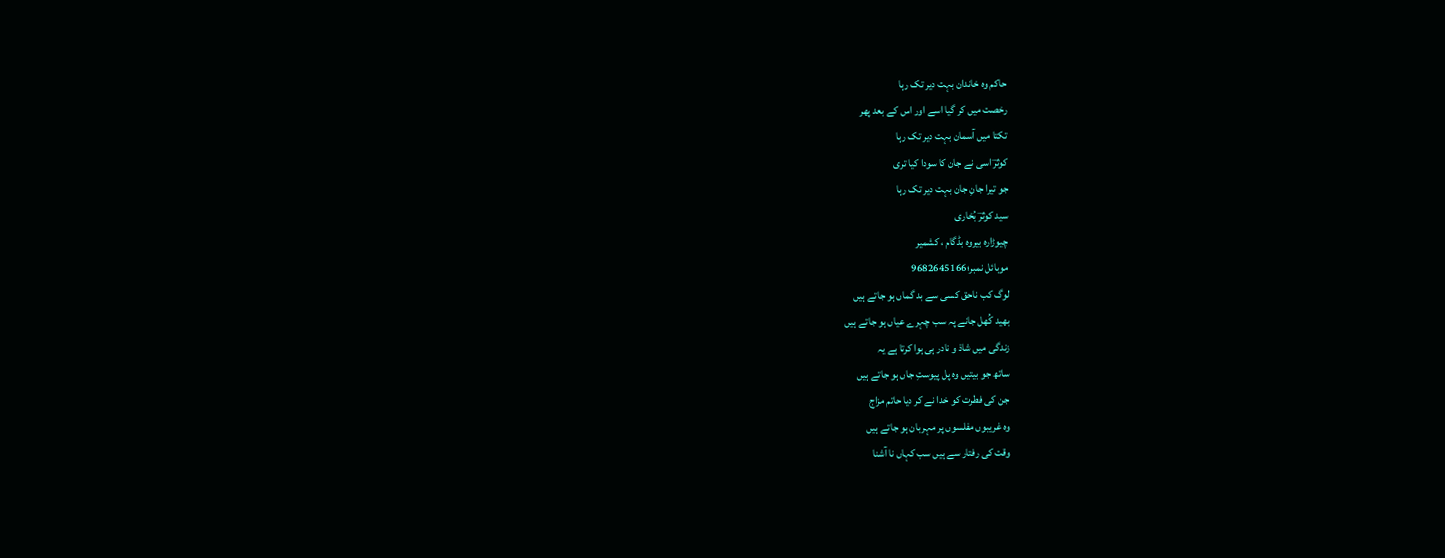حاکم وہ خاندان بہت دیر تک رہا
رخصت میں کر گیا اسے اور اس کے بعد پھر
تکتا میں آسمان بہت دیر تک رہا
کوثرؔ اسی نے جان کا سودا کیا تری
جو تیرا جانِ جان بہت دیر تک رہا
سید کوثرؔ بُخاری
چیوڑارہ بیروه بڈگام ، کشمیر
موبائل نمبر؛9682645166
لوگ کب ناحق کسی سے بد گماں ہو جاتے ہیں
بھید کُھل جانے پہ سب چہرے عیاں ہو جاتے ہیں
زندگی میں شاذ و نادر ہی ہوا کرتا ہے یہ
ساتھ جو بیتیں وہ پل پیوستِ جاں ہو جاتے ہیں
جن کی فطرت کو خدا نے کر دیا حاتم مزاج
وہ غریبوں مفلسوں پر مہربان ہو جاتے ہیں
وقت کی رفتار سے ہیں سب کہاں نا آشنا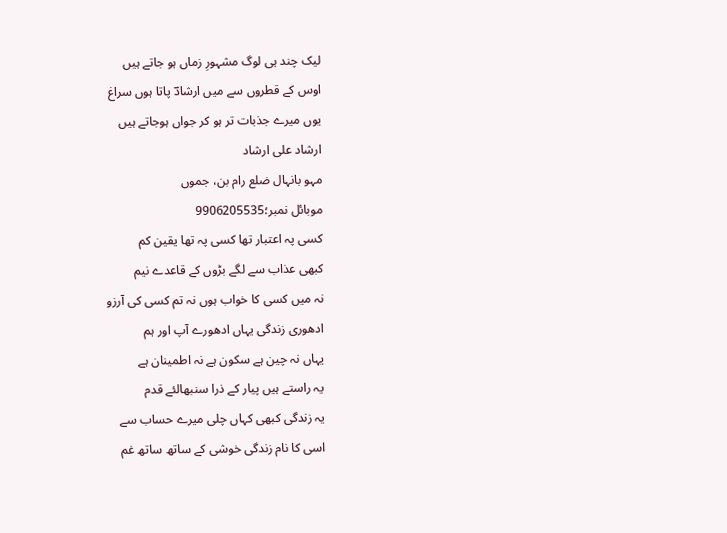لیک چند ہی لوگ مشہورِ زماں ہو جاتے ہیں
اوس کے قطروں سے میں ارشادؔ پاتا ہوں سراغ
یوں میرے جذبات تر ہو کر جواں ہوجاتے ہیں
ارشاد علی ارشاد
مہو بانہال ضلع رام بن، جموں
موبائل نمبر؛9906205535
کسی پہ اعتبار تھا کسی پہ تھا یقین کم
کبھی عذاب سے لگے بڑوں کے قاعدے نیم
نہ میں کسی کا خواب ہوں نہ تم کسی کی آرزو
ادھوری زندگی یہاں ادھورے آپ اور ہم
یہاں نہ چین ہے سکون ہے نہ اطمینان ہے
یہ راستے ہیں پیار کے ذرا سنبھالئے قدم
یہ زندگی کبھی کہاں چلی میرے حساب سے
اسی کا نام زندگی خوشی کے ساتھ ساتھ غم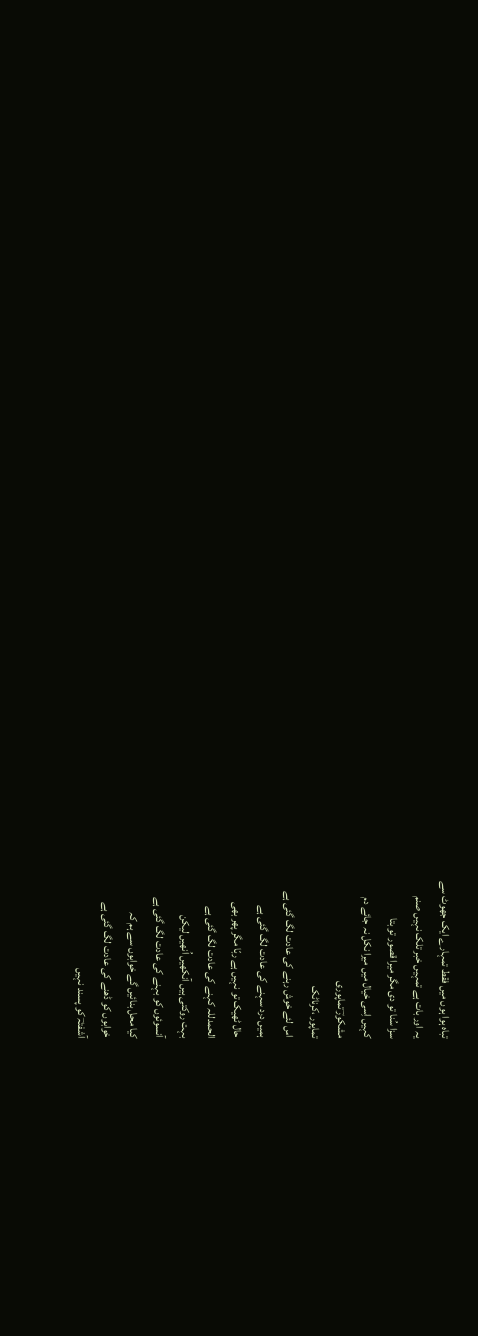تباہ ہوا ہوں میں فقط تمہارے ایک جھوٹ سے
یہ اور بات ہے تمہیں خبر تلک نہیں صنم
سزا سُنا تو دی مگر میرا قصور تو بتا
کہیں اِسی خیال میں میرا نکل نہ جائے دم
مشکورؔ تماپوری
تماپور ،کرناٹک
اس لئے خوش رہنے کی عادت لگ گئی ہے
ہمیں درد سہنے کی عادت لگ گئی ہے
حال ٹھیک تو نہیں ہے ربّا مگر پھر بھی
الحمدللہ کہنے کی عادت لگ گئی ہے
بہت روکتی ہیں آنکھیں اُنھیں لیکن
آنسوئوں کو بہنے کی عادت لگ گئی ہے
کیا محل بنائیں گے خوابوں سے ہم کہ
خوابوں کو ڈھنے کی عادت لگ گئی ہے
آشفتہؔ کو پسند نہیں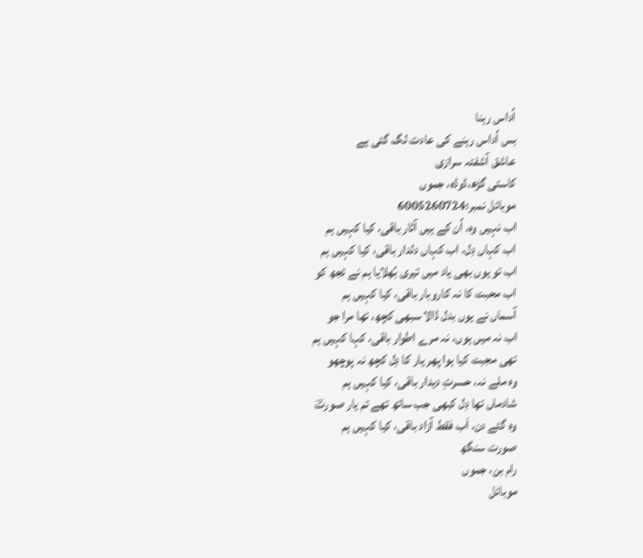اُداس رہنا
بس اُداس رہنے کی عادت لگ گئی ہے
عاشق آشفتہ سرازی
کاستی گڑھ،ڈوڈہ، جموں
موبائل نمبر؛6005260724
اب نہیں وہ، اُن کے ہیں آثار باقی، کیا کہیں ہم
اب کہاں دِل، اب کہاں دلدار باقی، کیا کہیں ہم
اب تو یوں بھی یاد میں تیری بُھلایا ہم نے تجھ کو
اب محبت کا نہ کاروبار باقی، کیا کہیں ہم
آسماں نے یوں بدل ڈالا سبھی کچھ، تھا مرا جو
اب نہ میں ہوں، نہ مرے اطوار باقی، کہا کہیں ہم
تھی مجبت کیا ہوا پھر یار کا دِل کچھ نہ پوچھو
وہ ملے نہ، حسرتِ دیدار باقی، کیا کہیں ہم
شادماں تھا دِل کبھی جب ساتھ تھے تم یار صورتؔ
وہ گئے دن، اَب فقط آزاد باقی، کیا کہیں ہم
صورت سنگھ
رام بن، جموں
موبائل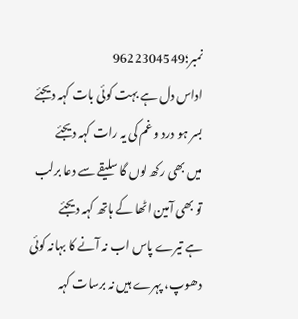نمبر؛9622304549
اداس دل ہے بہت کوئی بات کہہ دیجئے
بسر ہو درد و غم کی یہ رات کہہ دیجئے
میں بھی رکھ لوں گا سلیقے سے دعا برلب
تو بھی آمین اٹھا کے ہاتھ کہہ دیجئے
ہے تیرے پاس اب نہ آنے کا بہانہ کوئی
دھوپ، پہرے ہیں نہ برسات کہہ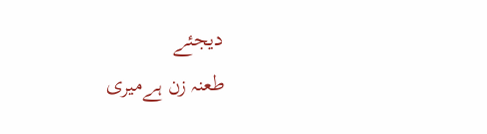دیجئے
طعنہ زن ہےمیری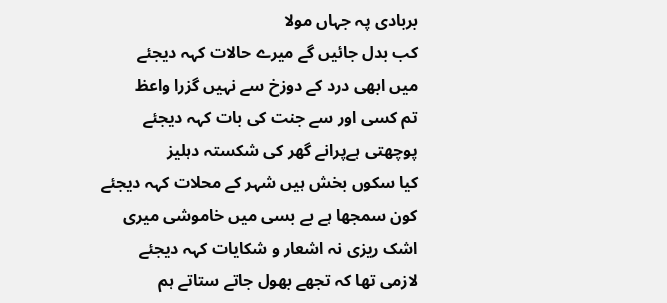بربادی پہ جہاں مولا
کب بدل جائیں گے میرے حالات کہہ دیجئے
میں ابھی درد کے دوزخ سے نہیں گزرا واعظ
تم کسی اور سے جنت کی بات کہہ دیجئے
پوچھتی ہےپرانے گھر کی شکستہ دہلیز
کیا سکوں بخش ہیں شہر کے محلات کہہ دیجئے
کون سمجھا ہے بے بسی میں خاموشی میری
اشک ریزی نہ اشعار و شکایات کہہ دیجئے
لازمی تھا کہ تجھے بھول جاتے ستاتے ہم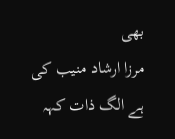بھی
مرزا ارشاد منیب کی ہے الگ ذات کہہ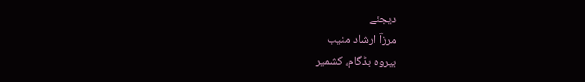دیجئے
مرزاؔ ارشاد منیب
بیروہ بڈگام، کشمیر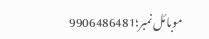موبائل نمبر؛9906486481